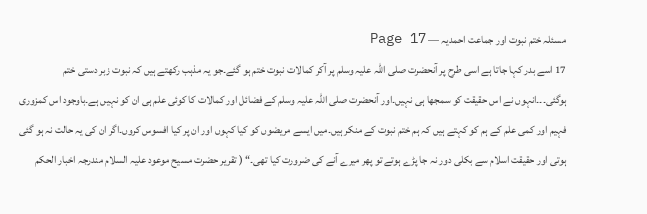مسئلہ ختم نبوت اور جماعت احمدیہ — Page 17
17 اسے بدر کہا جاتا ہے اسی طرح پر آنحضرت صلی اللہ علیہ وسلم پر آکر کمالات نبوت ختم ہو گئے۔جو یہ مذہب رکھتے ہیں کہ نبوت زبر دستی ختم ہوگئی۔۔۔انہوں نے اس حقیقت کو سمجھا ہی نہیں۔اور آنحضرت صلی اللہ علیہ وسلم کے فضائل اور کمالات کا کوئی علم ہی ان کو نہیں ہے۔باوجود اس کمزوری فہیم اور کمی علم کے ہم کو کہتے ہیں کہ ہم ختم نبوت کے منکر ہیں۔میں ایسے مریضوں کو کیا کہوں اور ان پر کیا افسوس کروں۔اگر ان کی یہ حالت نہ ہو گئی ہوتی اور حقیقت اسلام سے بکلی دور نہ جا پڑے ہوتے تو پھر میرے آنے کی ضرورت کیا تھی۔“ ( تقریر حضرت مسیح موعود علیہ السلام مندرجہ اخبار الحکم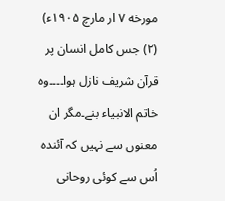مورخه ۷ ار مارچ ۱۹۰۵ء) (۲) جس کامل انسان پر قرآن شریف نازل ہوا۔۔۔۔وہ خاتم الانبیاء بنے۔مگر ان معنوں سے نہیں کہ آئندہ اُس سے کوئی روحانی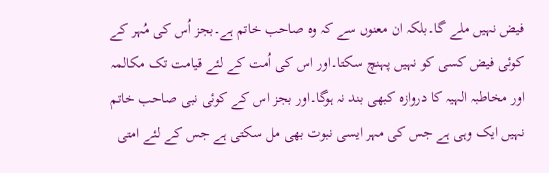فیض نہیں ملے گا۔بلکہ ان معنوں سے کہ وہ صاحب خاتم ہے۔بجز اُس کی مُہر کے کوئی فیض کسی کو نہیں پہنچ سکتا۔اور اس کی اُمت کے لئے قیامت تک مکالمہ اور مخاطبہ الہیہ کا دروازہ کبھی بند نہ ہوگا۔اور بجز اس کے کوئی نبی صاحب خاتم نہیں ایک وہی ہے جس کی مہر ایسی نبوت بھی مل سکتی ہے جس کے لئے امتی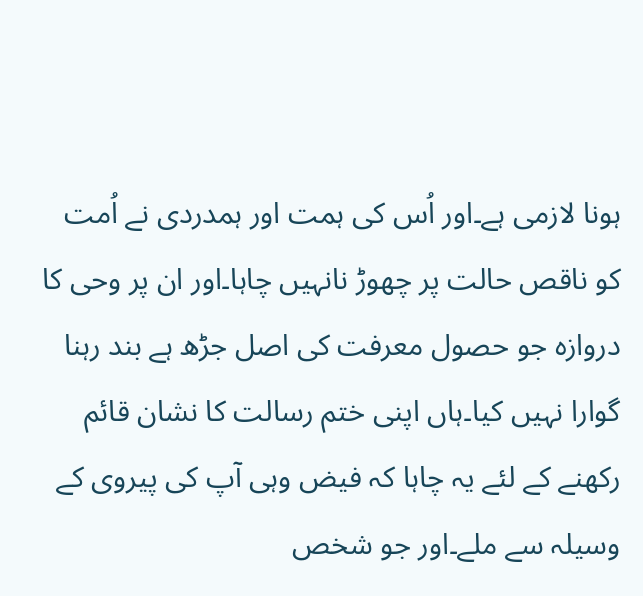ہونا لازمی ہے۔اور اُس کی ہمت اور ہمدردی نے اُمت کو ناقص حالت پر چھوڑ نانہیں چاہا۔اور ان پر وحی کا دروازہ جو حصول معرفت کی اصل جڑھ ہے بند رہنا گوارا نہیں کیا۔ہاں اپنی ختم رسالت کا نشان قائم رکھنے کے لئے یہ چاہا کہ فیض وہی آپ کی پیروی کے وسیلہ سے ملے۔اور جو شخص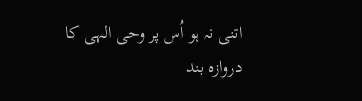اتنی نہ ہو اُس پر وحی الہی کا دروازہ بند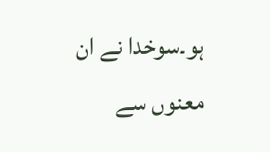ہو۔سوخدا نے ان معنوں سے